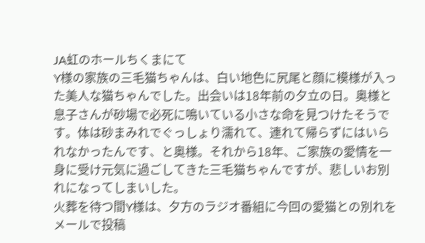JA虹のホールちくまにて
Y様の家族の三毛猫ちゃんは、白い地色に尻尾と顔に模様が入った美人な猫ちゃんでした。出会いは18年前の夕立の日。奥様と息子さんが砂場で必死に鳴いている小さな命を見つけたそうです。体は砂まみれでぐっしょり濡れて、連れて帰らずにはいられなかったんです、と奥様。それから18年、ご家族の愛情を一身に受け元気に過ごしてきた三毛猫ちゃんですが、悲しいお別れになってしまいした。
火葬を待つ間Y様は、夕方のラジオ番組に今回の愛猫との別れをメールで投稿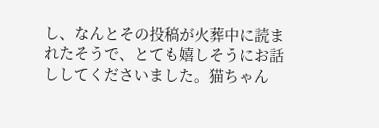し、なんとその投稿が火葬中に読まれたそうで、とても嬉しそうにお話ししてくださいました。猫ちゃん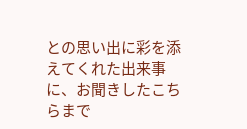との思い出に彩を添えてくれた出来事に、お聞きしたこちらまで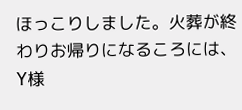ほっこりしました。火葬が終わりお帰りになるころには、Y様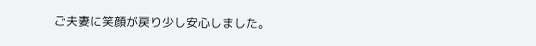ご夫妻に笑顔が戻り少し安心しました。